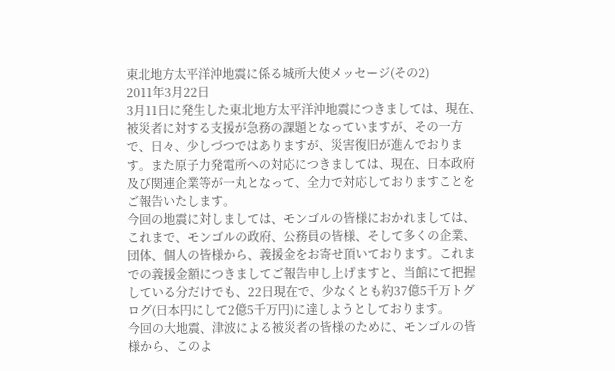東北地方太平洋沖地震に係る城所大使メッセージ(その2)
2011年3月22日
3月11日に発生した東北地方太平洋沖地震につきましては、現在、被災者に対する支援が急務の課題となっていますが、その一方で、日々、少しづつではありますが、災害復旧が進んでおります。また原子力発電所への対応につきましては、現在、日本政府及び関連企業等が一丸となって、全力で対応しておりますことをご報告いたします。
今回の地震に対しましては、モンゴルの皆様におかれましては、これまで、モンゴルの政府、公務員の皆様、そして多くの企業、団体、個人の皆様から、義援金をお寄せ頂いております。これまでの義援金額につきましてご報告申し上げますと、当館にて把握している分だけでも、22日現在で、少なくとも約37億5千万トグログ(日本円にして2億5千万円)に達しようとしております。
今回の大地震、津波による被災者の皆様のために、モンゴルの皆様から、このよ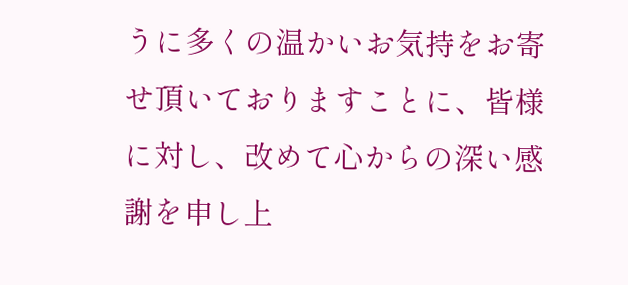うに多くの温かいお気持をお寄せ頂いておりますことに、皆様に対し、改めて心からの深い感謝を申し上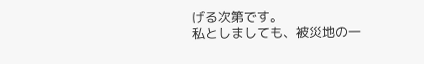げる次第です。
私としましても、被災地の一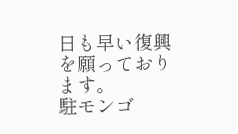日も早い復興を願っております。
駐モンゴ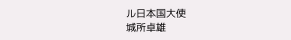ル日本国大使
城所卓雄